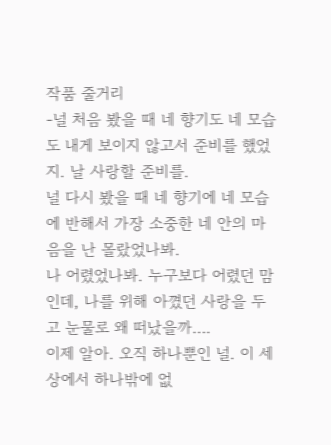작품 줄거리
-널 처음 봤을 때 네 향기도 네 모습도 내게 보이지 않고서 준비를 했었지. 날 사랑할 준비를.
널 다시 봤을 때 네 향기에 네 모습에 반해서 가장 소중한 네 안의 마음을 난 몰랐었나봐.
나 어렸었나봐. 누구보다 어렸던 맘인데, 나를 위해 아꼈던 사랑을 두고 눈물로 왜 떠났을까….
이제 알아. 오직 하나뿐인 널. 이 세상에서 하나밖에 없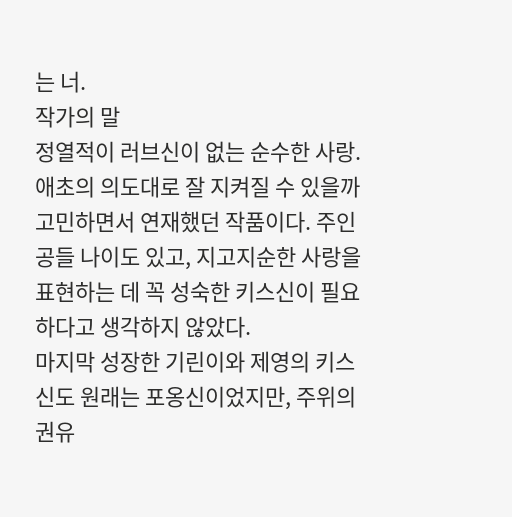는 너.
작가의 말
정열적이 러브신이 없는 순수한 사랑. 애초의 의도대로 잘 지켜질 수 있을까 고민하면서 연재했던 작품이다. 주인공들 나이도 있고, 지고지순한 사랑을 표현하는 데 꼭 성숙한 키스신이 필요하다고 생각하지 않았다.
마지막 성장한 기린이와 제영의 키스신도 원래는 포옹신이었지만, 주위의 권유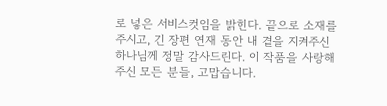로 넣은 서비스컷임을 밝힌다. 끝으로 소재를 주시고, 긴 장편 연재 동안 내 곁을 지켜주신 하나님께 정말 감사드린다. 이 작품을 사랑해주신 모든 분들, 고맙습니다.